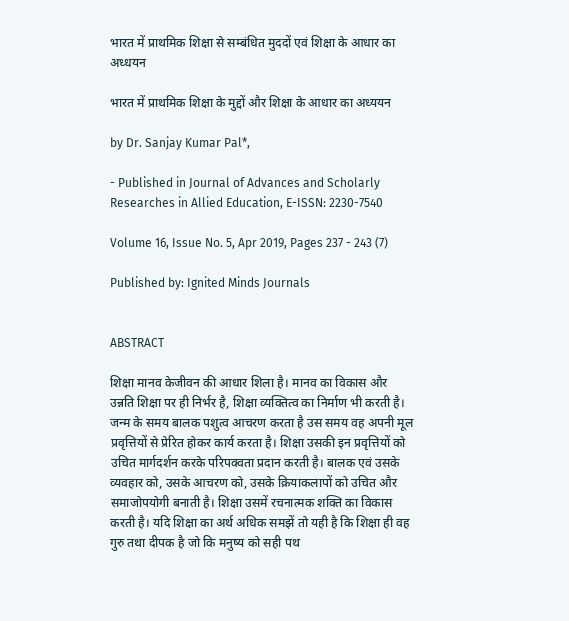भारत में प्राथमिक शिक्षा से सम्बंधित मुददों एवं शिक्षा के आधार का अध्धयन

भारत में प्राथमिक शिक्षा के मुद्दों और शिक्षा के आधार का अध्ययन

by Dr. Sanjay Kumar Pal*,

- Published in Journal of Advances and Scholarly Researches in Allied Education, E-ISSN: 2230-7540

Volume 16, Issue No. 5, Apr 2019, Pages 237 - 243 (7)

Published by: Ignited Minds Journals


ABSTRACT

शिक्षा मानव केजीवन की आधार शिला है। मानव का विकास और उन्नति शिक्षा पर ही निर्भर है, शिक्षा व्यक्तित्व का निर्माण भी करती है। जन्म के समय बालक पशुत्व आचरण करता है उस समय वह अपनी मूल प्रवृत्तियों से प्रेरित होकर कार्य करता है। शिक्षा उसकी इन प्रवृत्तियों को उचित मार्गदर्शन करके परिपक्वता प्रदान करती है। बालक एवं उसके व्यवहार को, उसके आचरण को, उसके क्रियाकलापों को उचित और समाजोपयोगी बनाती है। शिक्षा उसमें रचनात्मक शक्ति का विकास करती है। यदि शिक्षा का अर्थ अधिक समझें तो यही है कि शिक्षा ही वह गुरु तथा दीपक है जो कि मनुष्य को सही पथ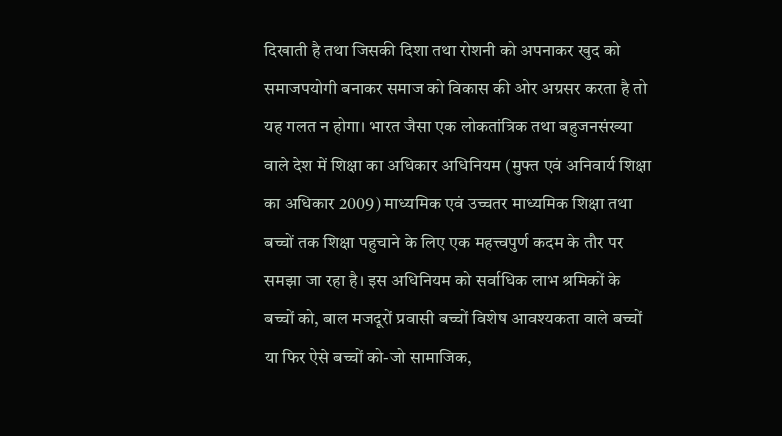दिखाती है तथा जिसकी दिशा तथा रोशनी को अपनाकर खुद को समाजपयोगी बनाकर समाज को विकास की ओर अग्रसर करता है तो यह गलत न होगा। भारत जैसा एक लोकतांत्रिक तथा बहुजनसंख्या वाले देश में शिक्षा का अधिकार अधिनियम (मुफ्त एवं अनिवार्य शिक्षा का अधिकार 2009) माध्यमिक एवं उच्चतर माध्यमिक शिक्षा तथा बच्चों तक शिक्षा पहुचाने के लिए एक महत्त्वपुर्ण कदम के तौर पर समझा जा रहा है। इस अधिनियम को सर्वाधिक लाभ श्रमिकों के बच्चों को, बाल मजदूरों प्रवासी बच्चों विशेष आवश्यकता वाले बच्चों या फिर ऐसे बच्चों को-जो सामाजिक,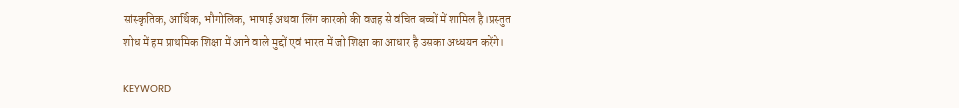सांस्कृतिक, आर्थिक, भौगोलिक, भाषाई अथवा लिंग कारको की वजह से वंचित बच्चों में शामिल है।प्रस्तुत शोध में हम प्राथमिक शिक्षा में आने वाले मुद्दों एवं भारत में जो शिक्षा का आधार है उसका अध्धयन करेंगे।

KEYWORD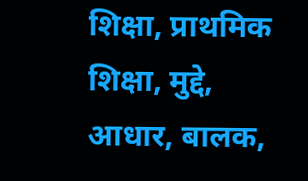शिक्षा, प्राथमिक शिक्षा, मुद्दे, आधार, बालक,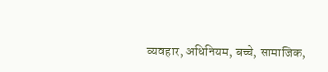व्यवहार, अधिनियम, बच्चे, सामाजिक,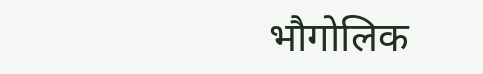भौगोलिक